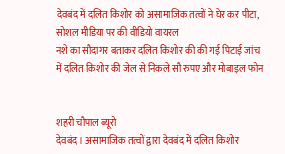देवबंद में दलित किशोर को असामाजिक तत्वों ने घेर कर पीटा, सोशल मीडिया पर की वीडियो वायरल
नशे का सौदागर बताकर दलित किशोर की की गई पिटाई जांच में दलित किशोर की जेल से निकले सौ रुपए और मोबाइल फोन


शहरी चौपाल ब्यूरो
देवबंद। असामाजिक तत्वों द्वारा देवबंद में दलित किशोर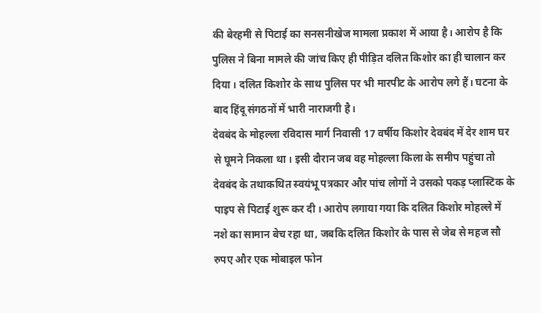की बेरहमी से पिटाई का सनसनीखेज मामला प्रकाश में आया है। आरोप है कि पुलिस ने बिना मामले की जांच किए ही पीड़ित दलित किशोर का ही चालान कर दिया। दलित किशोर के साथ पुलिस पर भी मारपीट के आरोप लगे हैं। घटना के बाद हिंदू संगठनों में भारी नाराजगी है।
देवबंद के मोहल्ला रविदास मार्ग निवासी 17 वर्षीय किशोर देवबंद में देर शाम घर से घूमने निकला था। इसी दौरान जब वह मोहल्ला किला के समीप पहुंचा तो देवबंद के तथाकथित स्वयंभू पत्रकार और पांच लोगों ने उसको पकड़ प्लास्टिक के पाइप से पिटाई शुरू कर दी। आरोप लगाया गया कि दलित किशोर मोहल्ले में नशे का सामान बेच रहा था, जबकि दलित किशोर के पास से जेब से महज सौ रुपए और एक मोबाइल फोन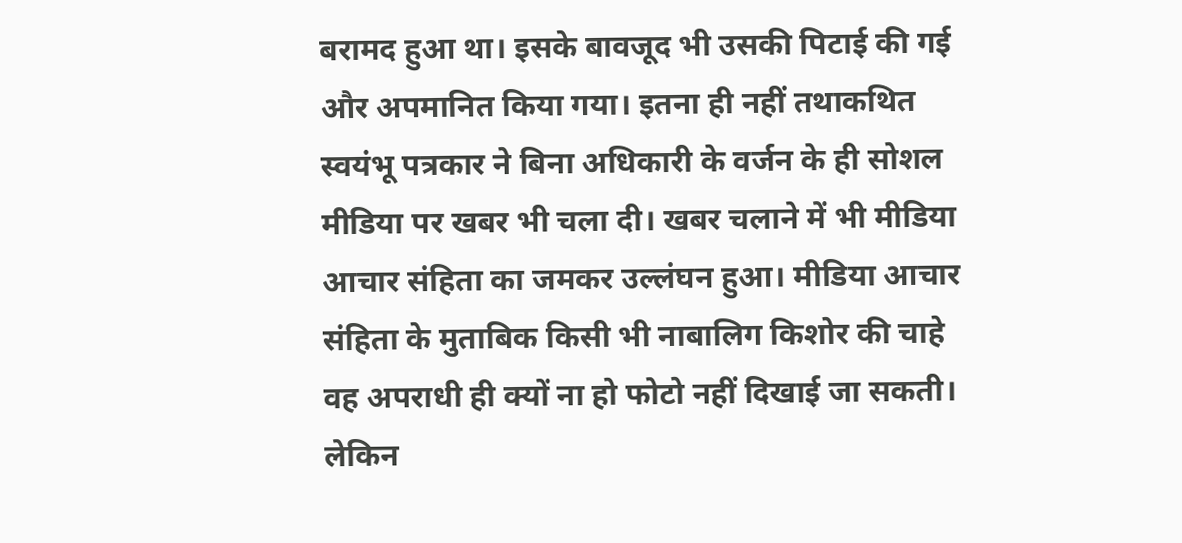बरामद हुआ था। इसके बावजूद भी उसकी पिटाई की गई और अपमानित किया गया। इतना ही नहीं तथाकथित स्वयंभू पत्रकार ने बिना अधिकारी के वर्जन के ही सोशल मीडिया पर खबर भी चला दी। खबर चलाने में भी मीडिया आचार संहिता का जमकर उल्लंघन हुआ। मीडिया आचार संहिता के मुताबिक किसी भी नाबालिग किशोर की चाहे वह अपराधी ही क्यों ना हो फोटो नहीं दिखाई जा सकती। लेकिन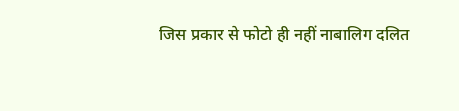जिस प्रकार से फोटो ही नहीं नाबालिग दलित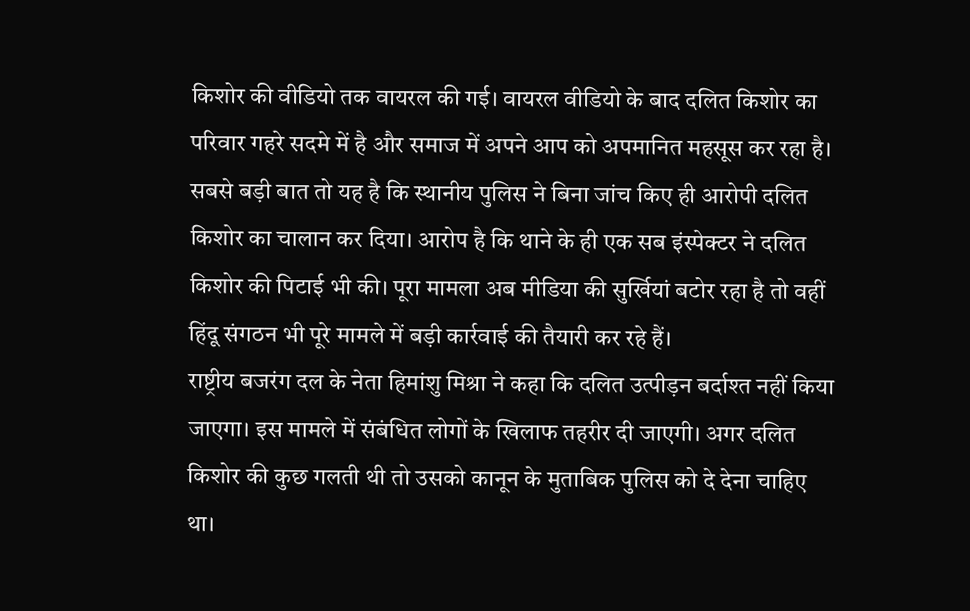किशोर की वीडियो तक वायरल की गई। वायरल वीडियो के बाद दलित किशोर का परिवार गहरे सदमे में है और समाज में अपने आप को अपमानित महसूस कर रहा है। सबसे बड़ी बात तो यह है कि स्थानीय पुलिस ने बिना जांच किए ही आरोपी दलित किशोर का चालान कर दिया। आरोप है कि थाने के ही एक सब इंस्पेक्टर ने दलित किशोर की पिटाई भी की। पूरा मामला अब मीडिया की सुर्खियां बटोर रहा है तो वहीं हिंदू संगठन भी पूरे मामले में बड़ी कार्रवाई की तैयारी कर रहे हैं।
राष्ट्रीय बजरंग दल के नेता हिमांशु मिश्रा ने कहा कि दलित उत्पीड़न बर्दाश्त नहीं किया जाएगा। इस मामले में संबंधित लोगों के खिलाफ तहरीर दी जाएगी। अगर दलित किशोर की कुछ गलती थी तो उसको कानून के मुताबिक पुलिस को दे देना चाहिए था।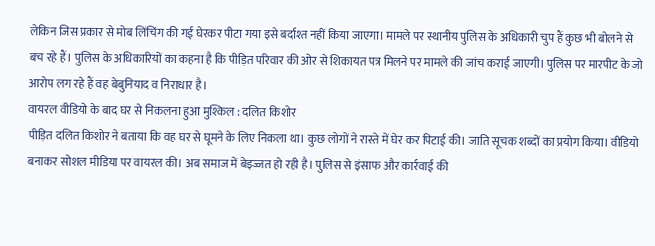लेकिन जिस प्रकार से मोब लिंचिंग की गई घेरकर पीटा गया इसे बर्दाश्त नहीं किया जाएगा। मामले पर स्थानीय पुलिस के अधिकारी चुप हैं कुछ भी बोलने से बच रहे हैं। पुलिस के अधिकारियों का कहना है कि पीड़ित परिवार की ओर से शिकायत पत्र मिलने पर मामले की जांच कराई जाएगी। पुलिस पर मारपीट के जो आरोप लग रहे हैं वह बेबुनियाद व निराधार है।
वायरल वीडियो के बाद घर से निकलना हुआ मुश्किल : दलित किशोर
पीड़ित दलित किशोर ने बताया कि वह घर से घूमने के लिए निकला था। कुछ लोगों ने रास्ते में घेर कर पिटाई की। जाति सूचक शब्दों का प्रयोग किया। वीडियो बनाकर सोशल मीडिया पर वायरल की। अब समाज में बेइज्जत हो रही है। पुलिस से इंसाफ और कार्रवाई की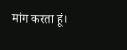मांग करता हूं।